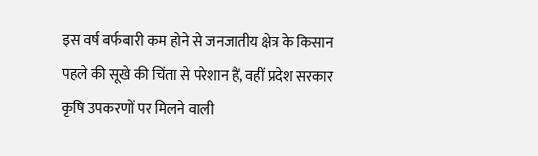इस वर्ष बर्फबारी कम होने से जनजातीय क्षेत्र के किसान पहले की सूखे की चिंता से परेशान हैं, वहीं प्रदेश सरकार कृषि उपकरणों पर मिलने वाली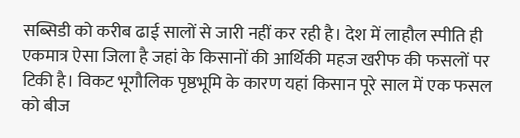सब्सिडी को करीब ढाई सालों से जारी नहीं कर रही है। देश में लाहौल स्पीति ही एकमात्र ऐसा जिला है जहां के किसानों की आर्थिकी महज खरीफ की फसलों पर टिकी है। विकट भूगौलिक पृष्ठभूमि के कारण यहां किसान पूरे साल में एक फसल को बीज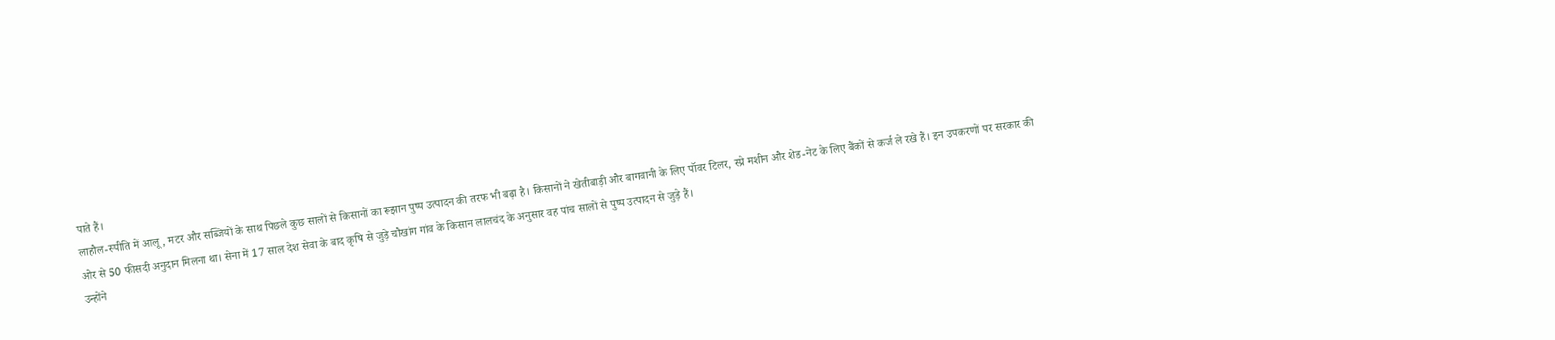पाते हैं।
लाहौल-स्पीति में आलू, मटर और सब्जियों के साथ पिछले कुछ सालों से किसानों का रूझान पुष्प उत्पादन की तरफ भी बढ़ा है। किसानों ने खेतीबाड़ी और बागवानी के लिए पॉवर टिलर, स्प्रे मशीन और शेड-नेट के लिए बैंकों से कर्ज ले रखे हैं। इन उपकरणों पर सरकार की ओर से 50 फीसदी अनुदान मिलना था। सेना में 17 साल देश सेवा के बाद कृषि से जुड़े चौखांग गांव के किसान लालचंद के अनुसार वह पांच सालों से पुष्प उत्पादन से जुड़े हैं।
उन्होंने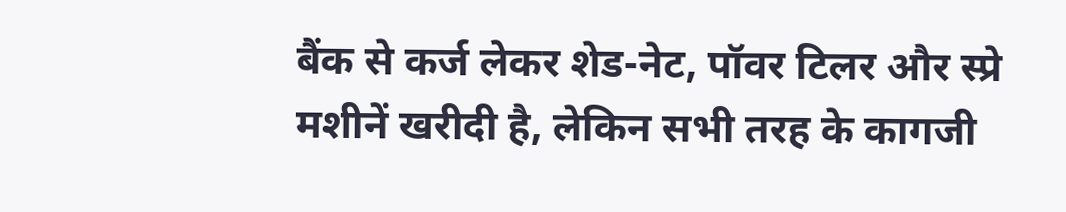बैंक से कर्ज लेकर शेड-नेट, पॉवर टिलर और स्प्रे मशीनें खरीदी है, लेकिन सभी तरह के कागजी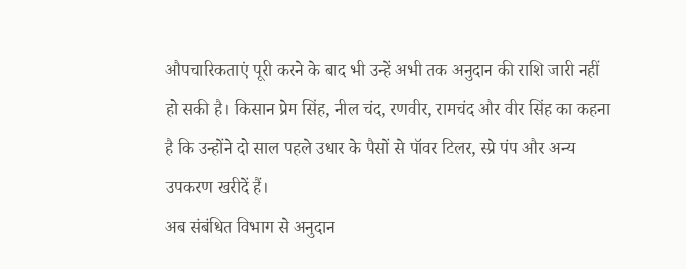औपचारिकताएं पूरी करने के बाद भी उन्हें अभी तक अनुदान की राशि जारी नहीं हो सकी है। किसान प्रेम सिंह, नील चंद, रणवीर, रामचंद और वीर सिंह का कहना है कि उन्होंने दो साल पहले उधार के पैसों से पॉवर टिलर, स्प्रे पंप और अन्य उपकरण खरीदें हैं।
अब संबंधित विभाग से अनुदान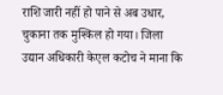राशि जारी नहीं हो पाने से अब उधार, चुकाना तक मुश्किल हो गया। जिला उद्यान अधिकारी केएल कटोच ने माना कि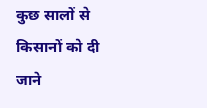कुछ सालों से किसानों को दी जाने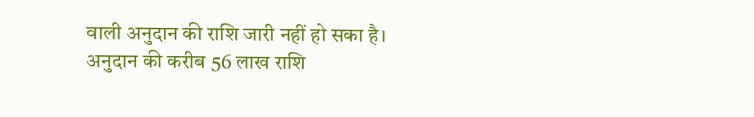वाली अनुदान की राशि जारी नहीं हो सका है। अनुदान की करीब 56 लाख राशि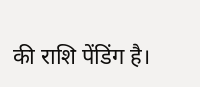की राशि पेंडिंग है।